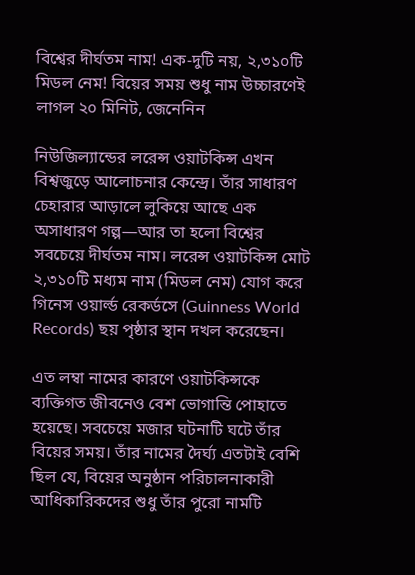বিশ্বের দীর্ঘতম নাম! এক-দুটি নয়, ২,৩১০টি মিডল নেম! বিয়ের সময় শুধু নাম উচ্চারণেই লাগল ২০ মিনিট, জেনেনিন

নিউজিল্যান্ডের লরেন্স ওয়াটকিন্স এখন বিশ্বজুড়ে আলোচনার কেন্দ্রে। তাঁর সাধারণ চেহারার আড়ালে লুকিয়ে আছে এক অসাধারণ গল্প—আর তা হলো বিশ্বের সবচেয়ে দীর্ঘতম নাম। লরেন্স ওয়াটকিন্স মোট ২,৩১০টি মধ্যম নাম (মিডল নেম) যোগ করে গিনেস ওয়ার্ল্ড রেকর্ডসে (Guinness World Records) ছয় পৃষ্ঠার স্থান দখল করেছেন।

এত লম্বা নামের কারণে ওয়াটকিন্সকে ব্যক্তিগত জীবনেও বেশ ভোগান্তি পোহাতে হয়েছে। সবচেয়ে মজার ঘটনাটি ঘটে তাঁর বিয়ের সময়। তাঁর নামের দৈর্ঘ্য এতটাই বেশি ছিল যে, বিয়ের অনুষ্ঠান পরিচালনাকারী আধিকারিকদের শুধু তাঁর পুরো নামটি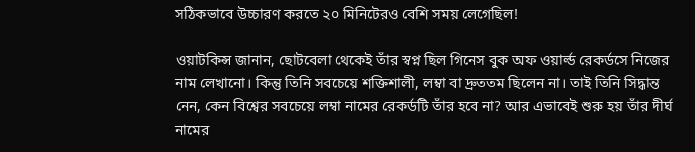সঠিকভাবে উচ্চারণ করতে ২০ মিনিটেরও বেশি সময় লেগেছিল!

ওয়াটকিন্স জানান, ছোটবেলা থেকেই তাঁর স্বপ্ন ছিল গিনেস বুক অফ ওয়ার্ল্ড রেকর্ডসে নিজের নাম লেখানো। কিন্তু তিনি সবচেয়ে শক্তিশালী, লম্বা বা দ্রুততম ছিলেন না। তাই তিনি সিদ্ধান্ত নেন, কেন বিশ্বের সবচেয়ে লম্বা নামের রেকর্ডটি তাঁর হবে না? আর এভাবেই শুরু হয় তাঁর দীর্ঘ নামের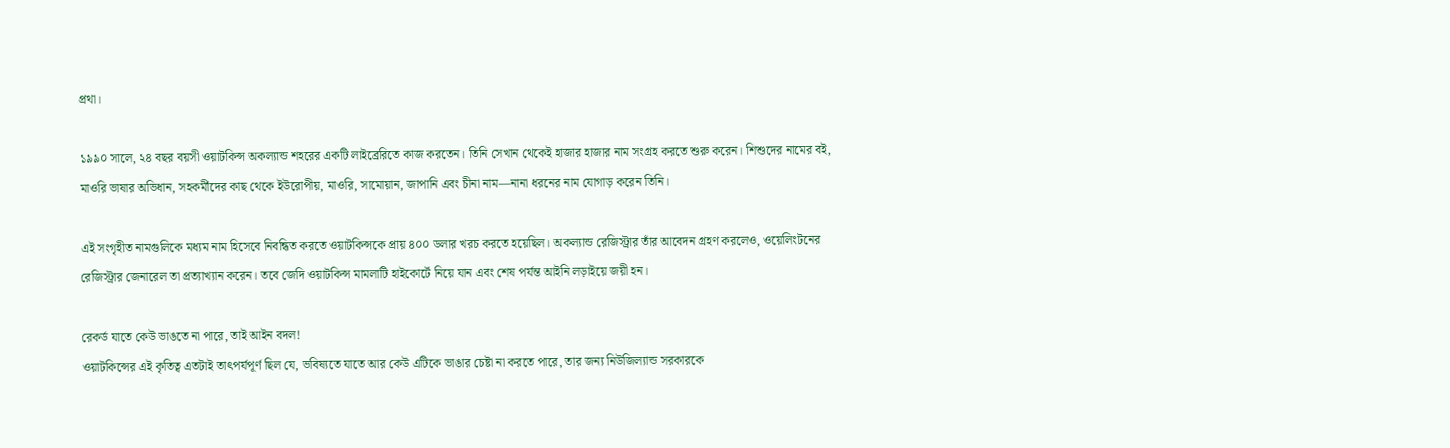প্রথা।

১৯৯০ সালে, ২৪ বছর বয়সী ওয়াটকিন্স অকল্যান্ড শহরের একটি লাইব্রেরিতে কাজ করতেন। তিনি সেখান থেকেই হাজার হাজার নাম সংগ্রহ করতে শুরু করেন। শিশুদের নামের বই, মাওরি ভাষার অভিধান, সহকর্মীদের কাছ থেকে ইউরোপীয়, মাওরি, সামোয়ান, জাপানি এবং চীনা নাম—নানা ধরনের নাম যোগাড় করেন তিনি।

এই সংগৃহীত নামগুলিকে মধ্যম নাম হিসেবে নিবন্ধিত করতে ওয়াটকিন্সকে প্রায় ৪০০ ডলার খরচ করতে হয়েছিল। অকল্যান্ড রেজিস্ট্রার তাঁর আবেদন গ্রহণ করলেও, ওয়েলিংটনের রেজিস্ট্রার জেনারেল তা প্রত্যাখ্যান করেন। তবে জেদি ওয়াটকিন্স মামলাটি হাইকোর্টে নিয়ে যান এবং শেষ পর্যন্ত আইনি লড়াইয়ে জয়ী হন।

রেকর্ড যাতে কেউ ভাঙতে না পারে, তাই আইন বদল!
ওয়াটকিন্সের এই কৃতিত্ব এতটাই তাৎপর্যপূর্ণ ছিল যে, ভবিষ্যতে যাতে আর কেউ এটিকে ভাঙার চেষ্টা না করতে পারে, তার জন্য নিউজিল্যান্ড সরকারকে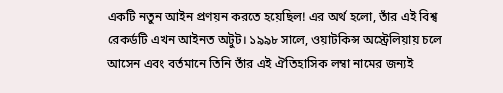একটি নতুন আইন প্রণয়ন করতে হয়েছিল! এর অর্থ হলো, তাঁর এই বিশ্ব রেকর্ডটি এখন আইনত অটুট। ১৯৯৮ সালে, ওয়াটকিন্স অস্ট্রেলিয়ায় চলে আসেন এবং বর্তমানে তিনি তাঁর এই ঐতিহাসিক লম্বা নামের জন্যই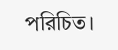পরিচিত।